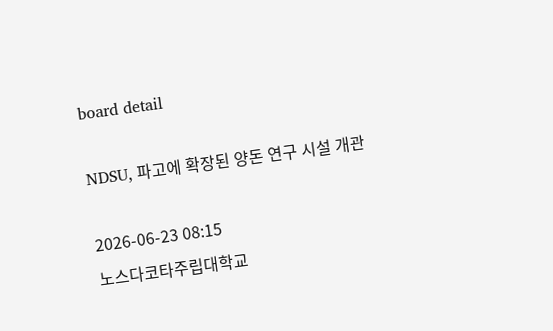board detail

NDSU, 파고에 확장된 양돈 연구 시설 개관

2026-06-23 08:15
노스다코타주립대학교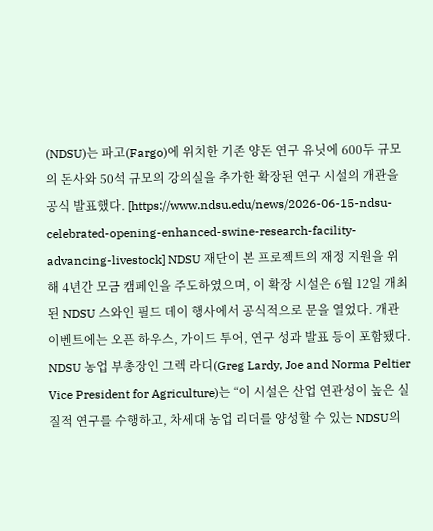(NDSU)는 파고(Fargo)에 위치한 기존 양돈 연구 유닛에 600두 규모의 돈사와 50석 규모의 강의실을 추가한 확장된 연구 시설의 개관을 공식 발표했다. [https://www.ndsu.edu/news/2026-06-15-ndsu-celebrated-opening-enhanced-swine-research-facility-advancing-livestock] NDSU 재단이 본 프로젝트의 재정 지원을 위해 4년간 모금 캠페인을 주도하였으며, 이 확장 시설은 6월 12일 개최된 NDSU 스와인 필드 데이 행사에서 공식적으로 문을 열었다. 개관 이벤트에는 오픈 하우스, 가이드 투어, 연구 성과 발표 등이 포함됐다. NDSU 농업 부총장인 그렉 라디(Greg Lardy, Joe and Norma Peltier Vice President for Agriculture)는 “이 시설은 산업 연관성이 높은 실질적 연구를 수행하고, 차세대 농업 리더를 양성할 수 있는 NDSU의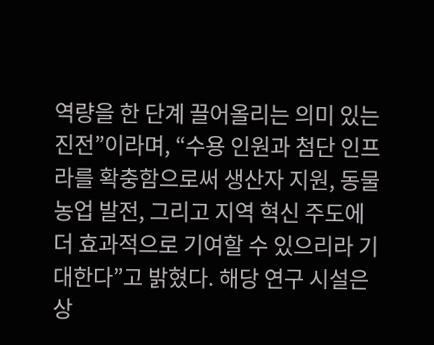역량을 한 단계 끌어올리는 의미 있는 진전”이라며, “수용 인원과 첨단 인프라를 확충함으로써 생산자 지원, 동물농업 발전, 그리고 지역 혁신 주도에 더 효과적으로 기여할 수 있으리라 기대한다”고 밝혔다. 해당 연구 시설은 상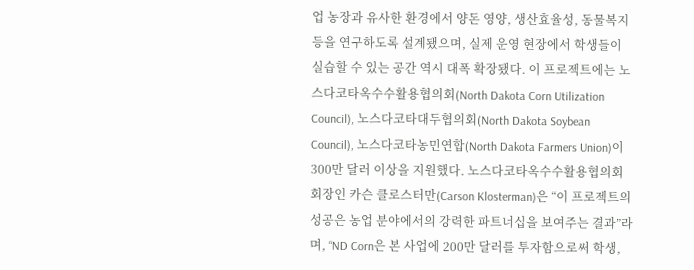업 농장과 유사한 환경에서 양돈 영양, 생산효율성, 동물복지 등을 연구하도록 설계됐으며, 실제 운영 현장에서 학생들이 실습할 수 있는 공간 역시 대폭 확장됐다. 이 프로젝트에는 노스다코타옥수수활용협의회(North Dakota Corn Utilization Council), 노스다코타대두협의회(North Dakota Soybean Council), 노스다코타농민연합(North Dakota Farmers Union)이 300만 달러 이상을 지원했다. 노스다코타옥수수활용협의회 회장인 카슨 클로스터만(Carson Klosterman)은 “이 프로젝트의 성공은 농업 분야에서의 강력한 파트너십을 보여주는 결과”라며, “ND Corn은 본 사업에 200만 달러를 투자함으로써 학생,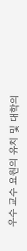우수 교수 요원의 유치 및 대학의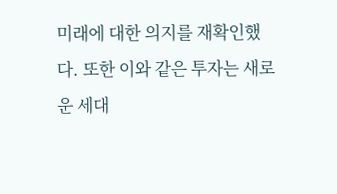미래에 대한 의지를 재확인했다. 또한 이와 같은 투자는 새로운 세대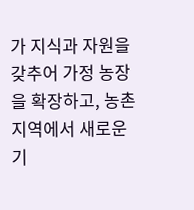가 지식과 자원을 갖추어 가정 농장을 확장하고, 농촌 지역에서 새로운 기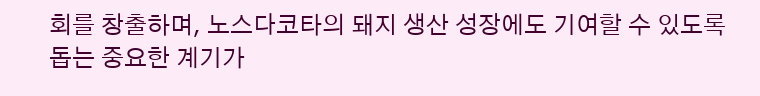회를 창출하며, 노스다코타의 돼지 생산 성장에도 기여할 수 있도록 돕는 중요한 계기가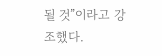될 것”이라고 강조했다.